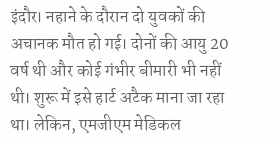इंदौर। नहाने के दौरान दो युवकों की अचानक मौत हो गई। दोनों की आयु 20 वर्ष थी और कोई गंभीर बीमारी भी नहीं थी। शुरू में इसे हार्ट अटैक माना जा रहा था। लेकिन, एमजीएम मेडिकल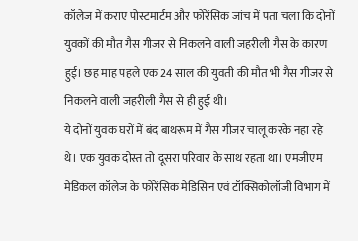कॉलेज में कराए पोस्टमार्टम और फोरेंसिक जांच में पता चला कि दोनों युवकों की मौत गैस गीजर से निकलने वाली जहरीली गैस के कारण हुई। छह माह पहले एक 24 साल की युवती की मौत भी गैस गीजर से निकलने वाली जहरीली गैस से ही हुई थी।
ये दोनों युवक घरों में बंद बाथरूम में गैस गीजर चालू करके नहा रहे थे। एक युवक दोस्त तो दूसरा परिवार के साथ रहता था। एमजीएम मेडिकल कॉलेज के फोरेंसिक मेडिसिन एवं टॉक्सिकोलॉजी विभाग में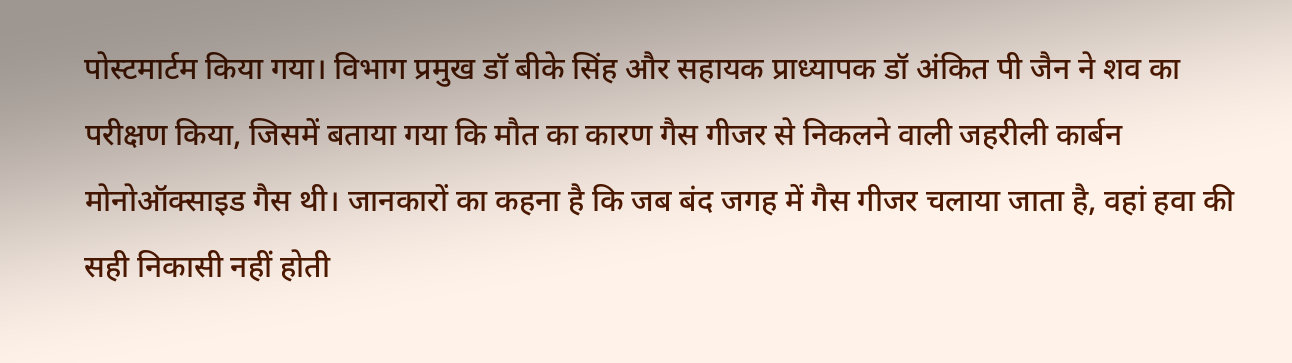पोस्टमार्टम किया गया। विभाग प्रमुख डॉ बीके सिंह और सहायक प्राध्यापक डॉ अंकित पी जैन ने शव का परीक्षण किया, जिसमें बताया गया कि मौत का कारण गैस गीजर से निकलने वाली जहरीली कार्बन मोनोऑक्साइड गैस थी। जानकारों का कहना है कि जब बंद जगह में गैस गीजर चलाया जाता है, वहां हवा की सही निकासी नहीं होती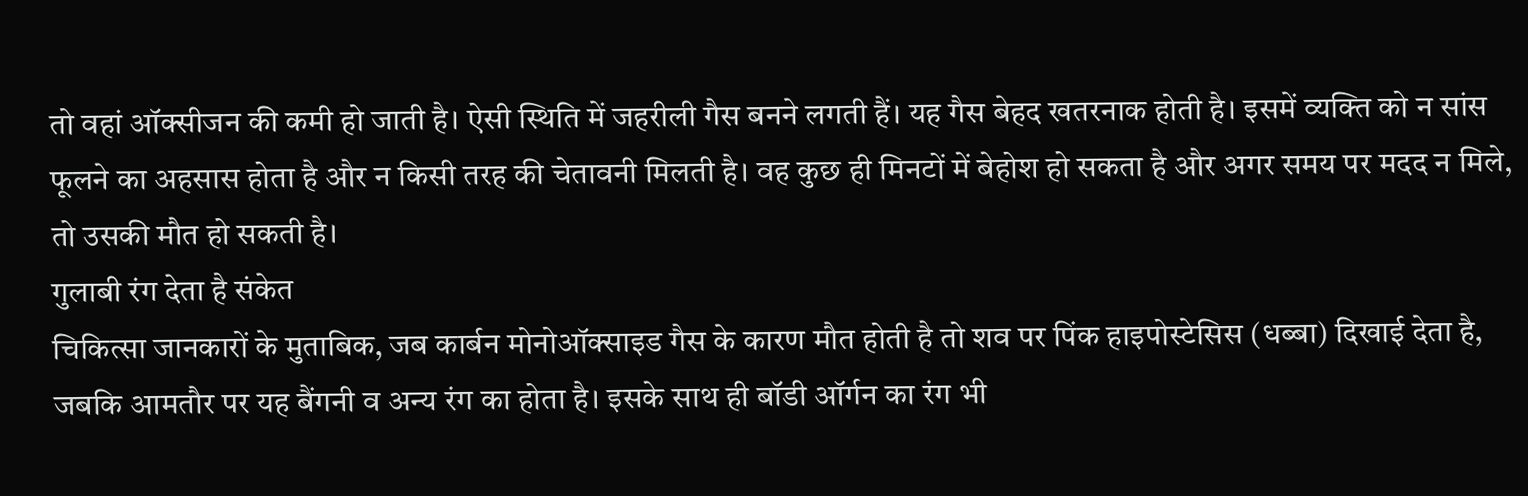तो वहां ऑक्सीजन की कमी हो जाती है। ऐसी स्थिति में जहरीली गैस बनने लगती हैं। यह गैस बेहद खतरनाक होती है। इसमें व्यक्ति को न सांस फूलने का अहसास होता है और न किसी तरह की चेतावनी मिलती है। वह कुछ ही मिनटों में बेहोश हो सकता है और अगर समय पर मदद न मिले, तो उसकी मौत हो सकती है।
गुलाबी रंग देता है संकेत
चिकित्सा जानकारों के मुताबिक, जब कार्बन मोनोऑक्साइड गैस के कारण मौत होती है तो शव पर पिंक हाइपोस्टेसिस (धब्बा) दिखाई देता है, जबकि आमतौर पर यह बैंगनी व अन्य रंग का होता है। इसके साथ ही बॉडी ऑर्गन का रंग भी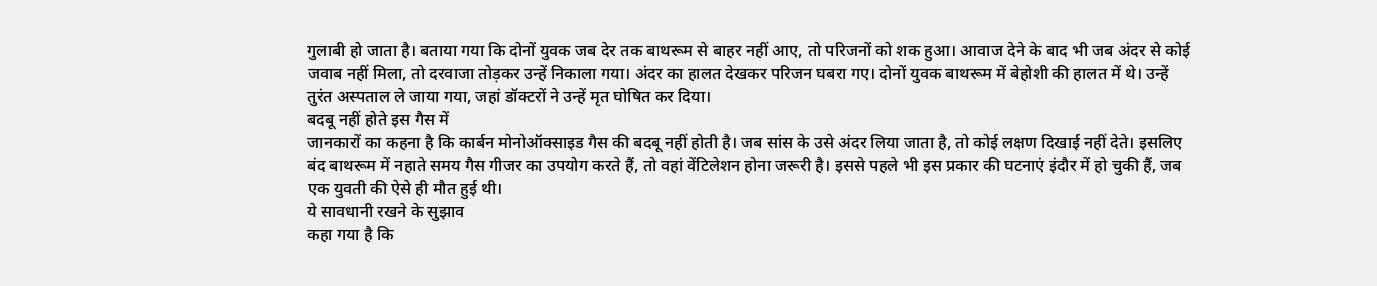गुलाबी हो जाता है। बताया गया कि दोनों युवक जब देर तक बाथरूम से बाहर नहीं आए, तो परिजनों को शक हुआ। आवाज देने के बाद भी जब अंदर से कोई जवाब नहीं मिला, तो दरवाजा तोड़कर उन्हें निकाला गया। अंदर का हालत देखकर परिजन घबरा गए। दोनों युवक बाथरूम में बेहोशी की हालत में थे। उन्हें तुरंत अस्पताल ले जाया गया, जहां डॉक्टरों ने उन्हें मृत घोषित कर दिया।
बदबू नहीं होते इस गैस में
जानकारों का कहना है कि कार्बन मोनोऑक्साइड गैस की बदबू नहीं होती है। जब सांस के उसे अंदर लिया जाता है, तो कोई लक्षण दिखाई नहीं देते। इसलिए बंद बाथरूम में नहाते समय गैस गीजर का उपयोग करते हैं, तो वहां वेंटिलेशन होना जरूरी है। इससे पहले भी इस प्रकार की घटनाएं इंदौर में हो चुकी हैं, जब एक युवती की ऐसे ही मौत हुई थी।
ये सावधानी रखने के सुझाव
कहा गया है कि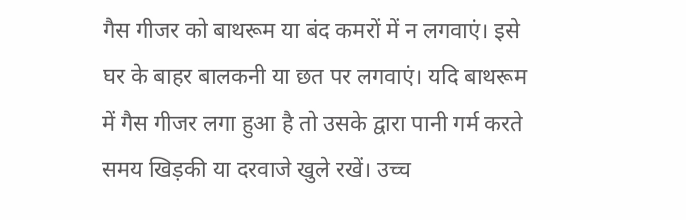गैस गीजर को बाथरूम या बंद कमरों में न लगवाएं। इसे घर के बाहर बालकनी या छत पर लगवाएं। यदि बाथरूम में गैस गीजर लगा हुआ है तो उसके द्वारा पानी गर्म करते समय खिड़की या दरवाजे खुले रखें। उच्च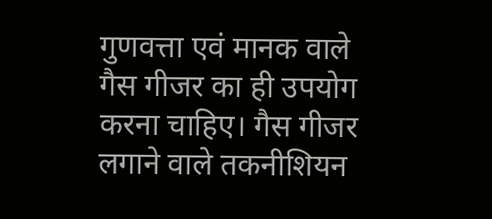गुणवत्ता एवं मानक वाले गैस गीजर का ही उपयोग करना चाहिए। गैस गीजर लगाने वाले तकनीशियन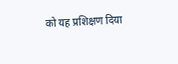को यह प्रशिक्षण दिया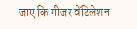जाए कि गीजर वेंटिलेशन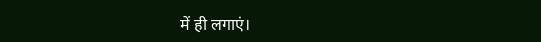में ही लगाएं।